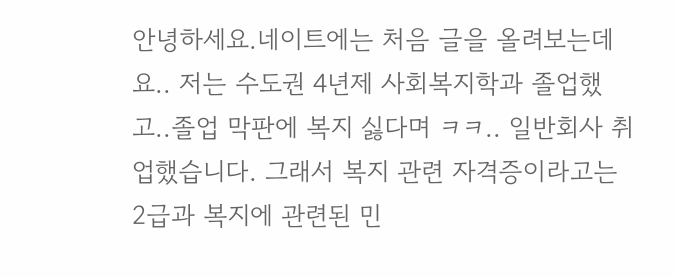안녕하세요.네이트에는 처음 글을 올려보는데요.. 저는 수도권 4년제 사회복지학과 졸업했고..졸업 막판에 복지 싫다며 ㅋㅋ.. 일반회사 취업했습니다. 그래서 복지 관련 자격증이라고는 2급과 복지에 관련된 민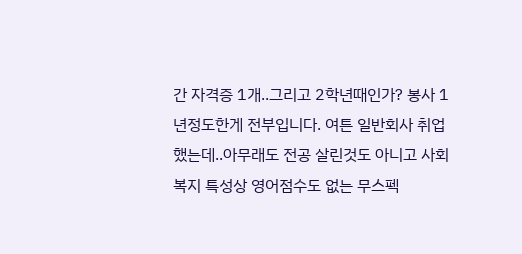간 자격증 1개..그리고 2학년때인가? 봉사 1년정도한게 전부입니다. 여튼 일반회사 취업했는데..아무래도 전공 살린것도 아니고 사회복지 특성상 영어점수도 없는 무스펙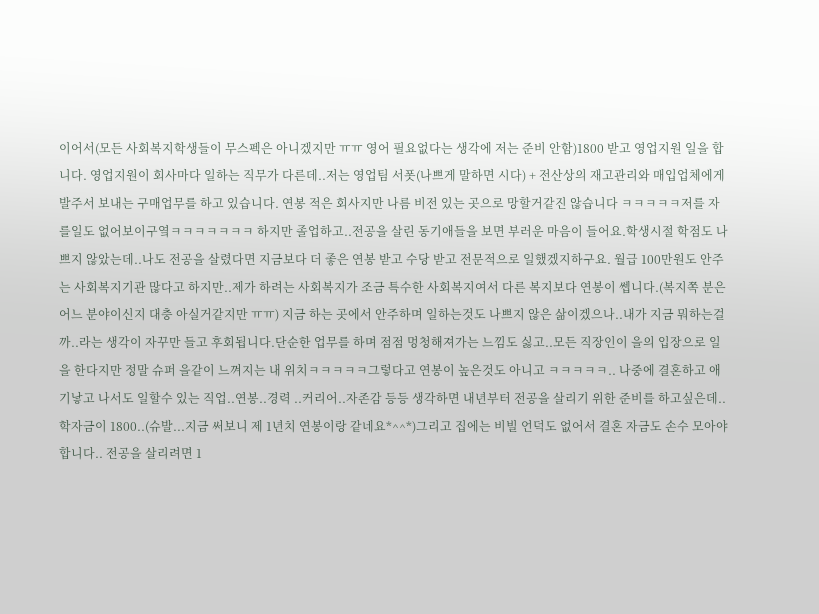이어서(모든 사회복지학생들이 무스펙은 아니겠지만 ㅠㅠ 영어 필요없다는 생각에 저는 준비 안함)1800 받고 영업지원 일을 합니다. 영업지원이 회사마다 일하는 직무가 다른데..저는 영업팀 서폿(나쁘게 말하면 시다) + 전산상의 재고관리와 매입업체에게 발주서 보내는 구매업무를 하고 있습니다. 연봉 적은 회사지만 나름 비전 있는 곳으로 망할거같진 않습니다 ㅋㅋㅋㅋㅋ저를 자를일도 없어보이구옄ㅋㅋㅋㅋㅋㅋㅋ 하지만 졸업하고..전공을 살린 동기애들을 보면 부러운 마음이 들어요.학생시절 학점도 나쁘지 않았는데..나도 전공을 살렸다면 지금보다 더 좋은 연봉 받고 수당 받고 전문적으로 일했겠지하구요. 월급 100만원도 안주는 사회복지기관 많다고 하지만..제가 하려는 사회복지가 조금 특수한 사회복지여서 다른 복지보다 연봉이 쎕니다.(복지쪽 분은 어느 분야이신지 대충 아실거같지만 ㅠㅠ) 지금 하는 곳에서 안주하며 일하는것도 나쁘지 않은 삶이겠으나..내가 지금 뭐하는걸까..라는 생각이 자꾸만 들고 후회됩니다.단순한 업무를 하며 점점 멍청해져가는 느낌도 싫고..모든 직장인이 을의 입장으로 일을 한다지만 정말 슈퍼 을같이 느껴지는 내 위치ㅋㅋㅋㅋㅋ그렇다고 연봉이 높은것도 아니고 ㅋㅋㅋㅋㅋ.. 나중에 결혼하고 애기낳고 나서도 일할수 있는 직업..연봉..경력 ..커리어..자존감 등등 생각하면 내년부터 전공을 살리기 위한 준비를 하고싶은데.. 학자금이 1800..(슈발...지금 써보니 제 1년치 연봉이랑 같네요*^^*)그리고 집에는 비빌 언덕도 없어서 결혼 자금도 손수 모아야합니다.. 전공을 살리려면 1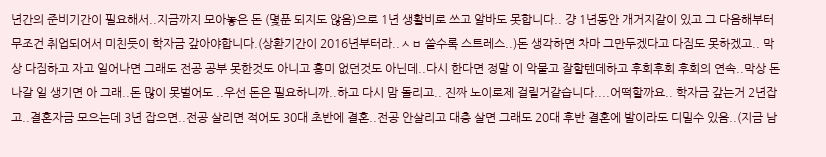년간의 준비기간이 필요해서..지금까지 모아놓은 돈 (몇푼 되지도 않음)으로 1년 생활비로 쓰고 알바도 못합니다.. 걍 1년동안 개거지같이 있고 그 다음해부터 무조건 취업되어서 미친듯이 학자금 갚아야합니다.(상환기간이 2016년부터라..ㅅㅂ 쓸수록 스트레스..)돈 생각하면 차마 그만두겠다고 다짐도 못하겠고.. 막상 다짐하고 자고 일어나면 그래도 전공 공부 못한것도 아니고 흥미 없던것도 아닌데..다시 한다면 정말 이 악물고 잘할텐데하고 후회후회 후회의 연속..막상 돈나갈 일 생기면 아 그래..돈 많이 못벌어도 ..우선 돈은 필요하니까..하고 다시 맘 돌리고.. 진짜 노이로제 걸릴거같습니다....어떡할까요.. 학자금 갚는거 2년잡고..결혼자금 모으는데 3년 잡으면..전공 살리면 적어도 30대 초반에 결혼..전공 안살리고 대충 살면 그래도 20대 후반 결혼에 발이라도 디밀수 있음..(지금 남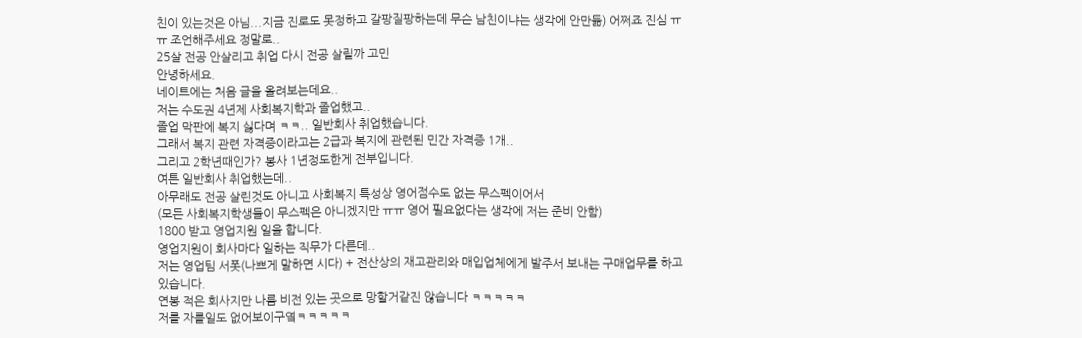친이 있는것은 아님...지금 진로도 못정하고 갈팡질팡하는데 무슨 남친이냐는 생각에 안만듦) 어쩌죠 진심 ㅠㅠ 조언해주세요 정말로..
25살 전공 안살리고 취업 다시 전공 살릴까 고민
안녕하세요.
네이트에는 처음 글을 올려보는데요..
저는 수도권 4년제 사회복지학과 졸업했고..
졸업 막판에 복지 싫다며 ㅋㅋ.. 일반회사 취업했습니다.
그래서 복지 관련 자격증이라고는 2급과 복지에 관련된 민간 자격증 1개..
그리고 2학년때인가? 봉사 1년정도한게 전부입니다.
여튼 일반회사 취업했는데..
아무래도 전공 살린것도 아니고 사회복지 특성상 영어점수도 없는 무스펙이어서
(모든 사회복지학생들이 무스펙은 아니겠지만 ㅠㅠ 영어 필요없다는 생각에 저는 준비 안함)
1800 받고 영업지원 일을 합니다.
영업지원이 회사마다 일하는 직무가 다른데..
저는 영업팀 서폿(나쁘게 말하면 시다) + 전산상의 재고관리와 매입업체에게 발주서 보내는 구매업무를 하고 있습니다.
연봉 적은 회사지만 나름 비전 있는 곳으로 망할거같진 않습니다 ㅋㅋㅋㅋㅋ
저를 자를일도 없어보이구옄ㅋㅋㅋㅋㅋ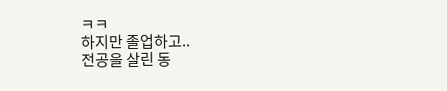ㅋㅋ
하지만 졸업하고..
전공을 살린 동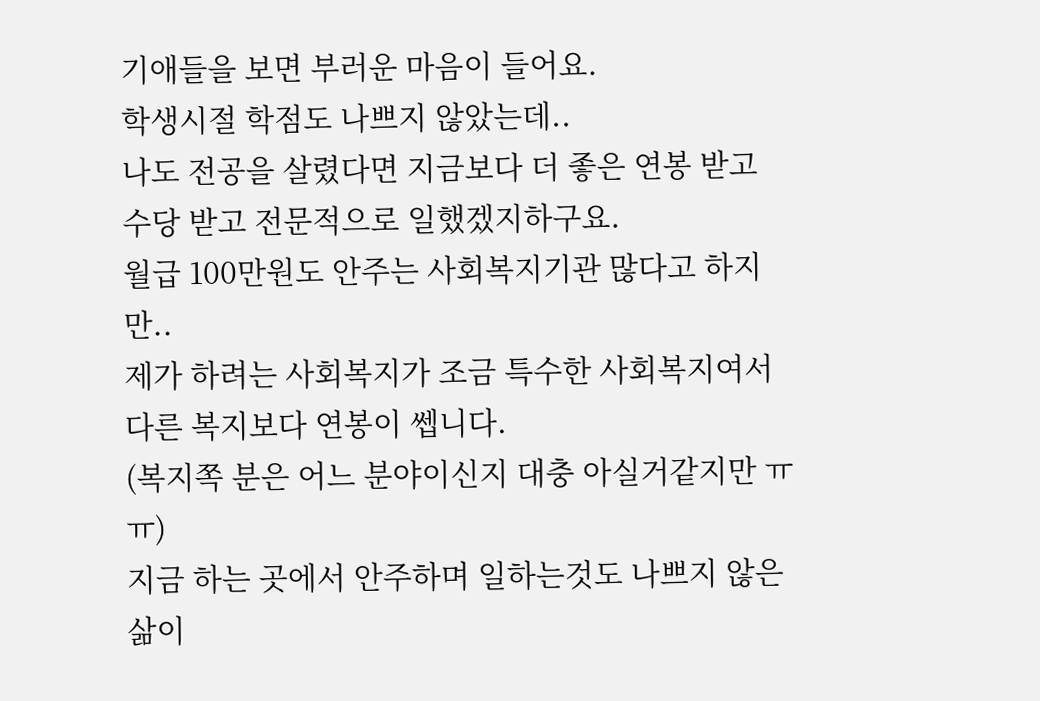기애들을 보면 부러운 마음이 들어요.
학생시절 학점도 나쁘지 않았는데..
나도 전공을 살렸다면 지금보다 더 좋은 연봉 받고 수당 받고 전문적으로 일했겠지하구요.
월급 100만원도 안주는 사회복지기관 많다고 하지만..
제가 하려는 사회복지가 조금 특수한 사회복지여서 다른 복지보다 연봉이 쎕니다.
(복지쪽 분은 어느 분야이신지 대충 아실거같지만 ㅠㅠ)
지금 하는 곳에서 안주하며 일하는것도 나쁘지 않은 삶이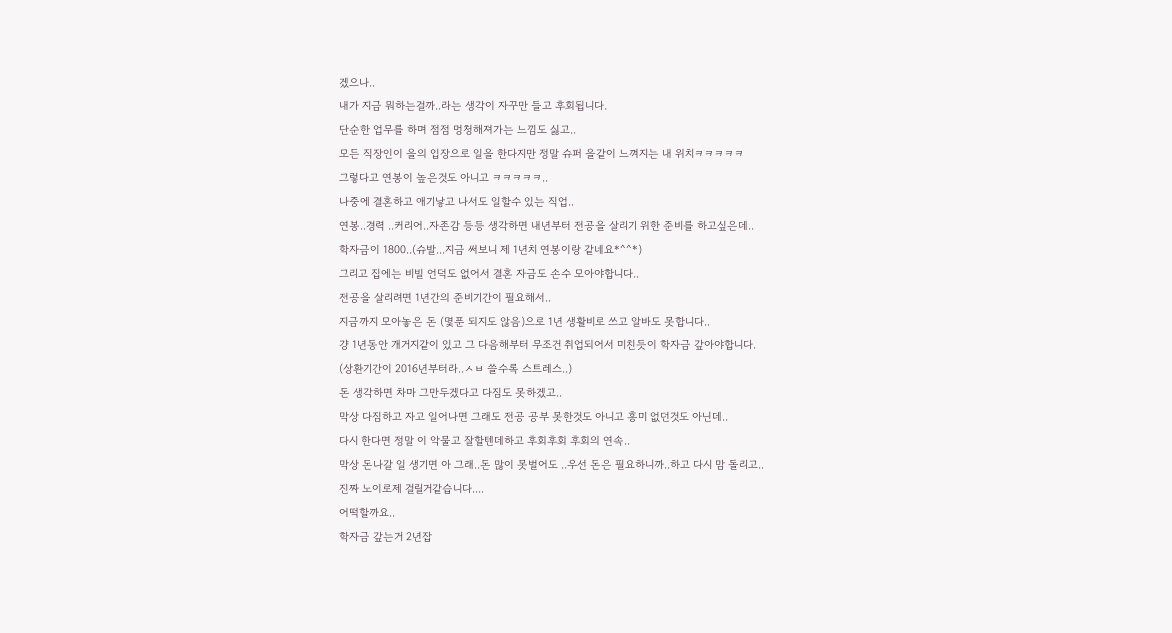겠으나..
내가 지금 뭐하는걸까..라는 생각이 자꾸만 들고 후회됩니다.
단순한 업무를 하며 점점 멍청해져가는 느낌도 싫고..
모든 직장인이 을의 입장으로 일을 한다지만 정말 슈퍼 을같이 느껴지는 내 위치ㅋㅋㅋㅋㅋ
그렇다고 연봉이 높은것도 아니고 ㅋㅋㅋㅋㅋ..
나중에 결혼하고 애기낳고 나서도 일할수 있는 직업..
연봉..경력 ..커리어..자존감 등등 생각하면 내년부터 전공을 살리기 위한 준비를 하고싶은데..
학자금이 1800..(슈발...지금 써보니 제 1년치 연봉이랑 같네요*^^*)
그리고 집에는 비빌 언덕도 없어서 결혼 자금도 손수 모아야합니다..
전공을 살리려면 1년간의 준비기간이 필요해서..
지금까지 모아놓은 돈 (몇푼 되지도 않음)으로 1년 생활비로 쓰고 알바도 못합니다..
걍 1년동안 개거지같이 있고 그 다음해부터 무조건 취업되어서 미친듯이 학자금 갚아야합니다.
(상환기간이 2016년부터라..ㅅㅂ 쓸수록 스트레스..)
돈 생각하면 차마 그만두겠다고 다짐도 못하겠고..
막상 다짐하고 자고 일어나면 그래도 전공 공부 못한것도 아니고 흥미 없던것도 아닌데..
다시 한다면 정말 이 악물고 잘할텐데하고 후회후회 후회의 연속..
막상 돈나갈 일 생기면 아 그래..돈 많이 못벌어도 ..우선 돈은 필요하니까..하고 다시 맘 돌리고..
진짜 노이로제 걸릴거같습니다....
어떡할까요..
학자금 갚는거 2년잡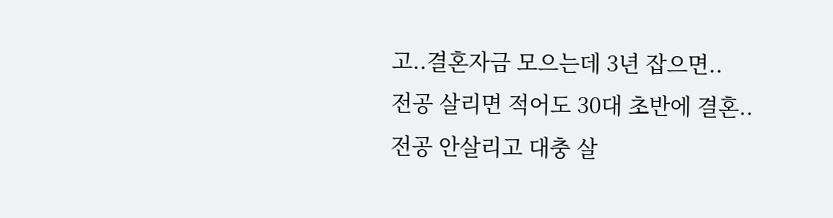고..결혼자금 모으는데 3년 잡으면..
전공 살리면 적어도 30대 초반에 결혼..
전공 안살리고 대충 살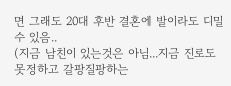면 그래도 20대 후반 결혼에 발이라도 디밀수 있음..
(지금 남친이 있는것은 아님...지금 진로도 못정하고 갈팡질팡하는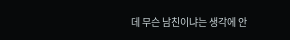데 무슨 남친이냐는 생각에 안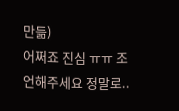만듦)
어쩌죠 진심 ㅠㅠ 조언해주세요 정말로..